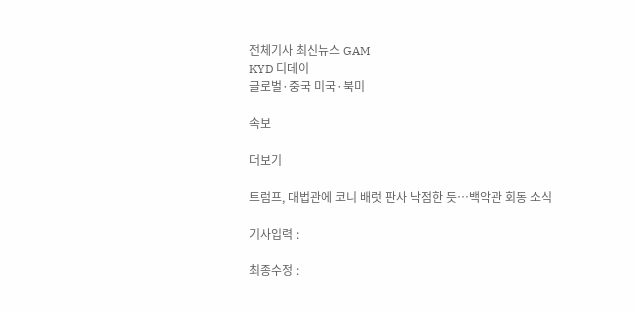전체기사 최신뉴스 GAM
KYD 디데이
글로벌·중국 미국·북미

속보

더보기

트럼프, 대법관에 코니 배럿 판사 낙점한 듯…백악관 회동 소식

기사입력 :

최종수정 :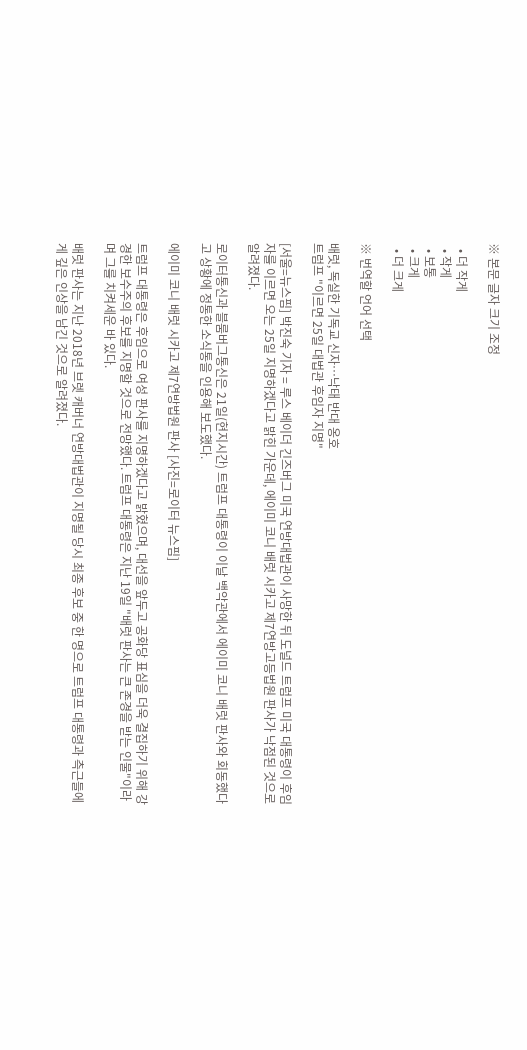※ 본문 글자 크기 조정

  • 더 작게
  • 작게
  • 보통
  • 크게
  • 더 크게

※ 번역할 언어 선택

배럿, 독실한 기독교 신자…낙태 반대 옹호
트럼프 "이르면 25일 대법관 후임자 지명"

[서울=뉴스핌] 박진숙 기자 = 루스 베이더 긴즈버그 미국 연방대법관이 사망한 뒤 도널드 트럼프 미국 대통령이 후임자를 이르면 오는 25일 지명하겠다고 밝힌 가운데, 에이미 코니 배럿 시카고 제7연방고등법원 판사가 낙점된 것으로 알려졌다.

로이터통신과 블룸버그통신은 21일(현지시간) 트럼프 대통령이 이날 백악관에서 에이미 코니 배럿 판사와 회동했다고 상황에 정통한 소식통을 인용해 보도했다.

에이미 코니 배럿 시카고 제7연방법원 판사 [사진=로이터 뉴스핌]

트럼프 대통령은 후임으로 여성 판사를 지명하겠다고 밝혔으며, 대선을 앞두고 공화당 표심을 더욱 결집하기 위해 강경한 보수주의 후보를 지명할 것으로 전망했다. 트럼프 대통령은 지난 19일 "배럿 판사는 큰 존경을 받는 인물"이라며 그를 치켜세운 바 있다.

배럿 판사는 지난 2018년 브렛 캐버너 연방대법관이 지명될 당시 최종 후보 중 한 명으로 트럼프 대통령과 측근들에게 깊은 인상을 남긴 것으로 알려졌다.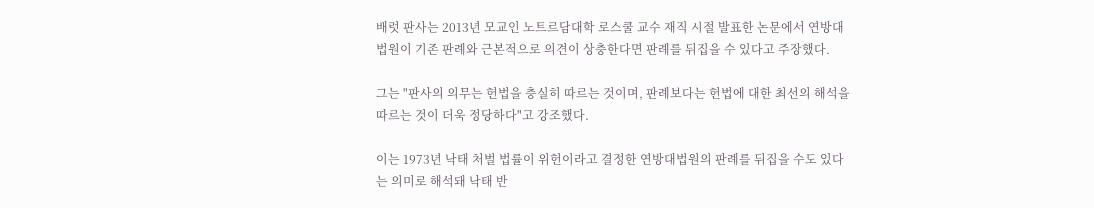배럿 판사는 2013년 모교인 노트르담대학 로스쿨 교수 재직 시절 발표한 논문에서 연방대법원이 기존 판례와 근본적으로 의견이 상충한다면 판례를 뒤집을 수 있다고 주장했다.

그는 "판사의 의무는 헌법을 충실히 따르는 것이며, 판례보다는 헌법에 대한 최선의 해석을 따르는 것이 더욱 정당하다"고 강조했다.

이는 1973년 낙태 처벌 법률이 위헌이라고 결정한 연방대법원의 판례를 뒤집을 수도 있다는 의미로 해석돼 낙태 반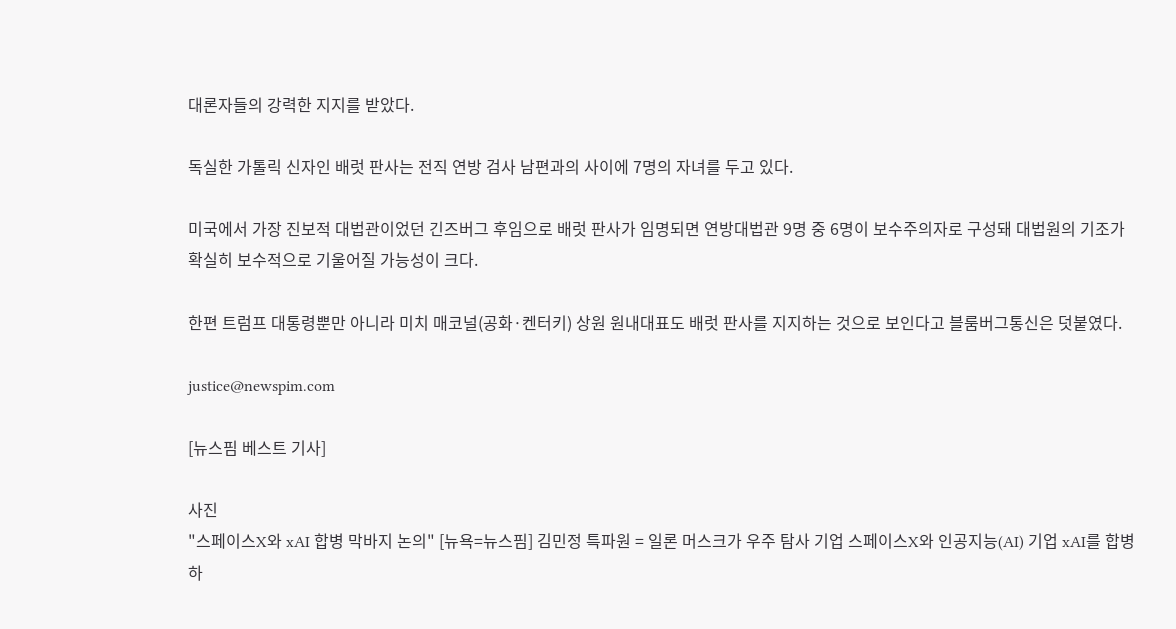대론자들의 강력한 지지를 받았다.

독실한 가톨릭 신자인 배럿 판사는 전직 연방 검사 남편과의 사이에 7명의 자녀를 두고 있다.

미국에서 가장 진보적 대법관이었던 긴즈버그 후임으로 배럿 판사가 임명되면 연방대법관 9명 중 6명이 보수주의자로 구성돼 대법원의 기조가 확실히 보수적으로 기울어질 가능성이 크다.

한편 트럼프 대통령뿐만 아니라 미치 매코널(공화·켄터키) 상원 원내대표도 배럿 판사를 지지하는 것으로 보인다고 블룸버그통신은 덧붙였다.

justice@newspim.com

[뉴스핌 베스트 기사]

사진
"스페이스X와 xAI 합병 막바지 논의" [뉴욕=뉴스핌] 김민정 특파원 = 일론 머스크가 우주 탐사 기업 스페이스X와 인공지능(AI) 기업 xAI를 합병하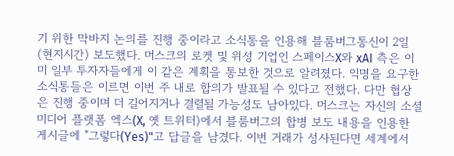기 위한 막바지 논의를 진행 중이라고 소식통을 인용해 블룸버그통신이 2일(현지시간) 보도했다. 머스크의 로켓 및 위성 기업인 스페이스X와 xAI 측은 이미 일부 투자자들에게 이 같은 계획을 통보한 것으로 알려졌다. 익명을 요구한 소식통들은 이르면 이번 주 내로 합의가 발표될 수 있다고 전했다. 다만 협상은 진행 중이며 더 길어지거나 결렬될 가능성도 남아있다. 머스크는 자신의 소셜미디어 플랫폼 엑스(X, 옛 트위터)에서 블룸버그의 합병 보도 내용을 인용한 게시글에 "그렇다(Yes)"고 답글을 남겼다. 이번 거래가 성사된다면 세계에서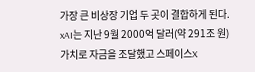가장 큰 비상장 기업 두 곳이 결합하게 된다. xAI는 지난 9월 2000억 달러(약 291조 원) 가치로 자금을 조달했고 스페이스X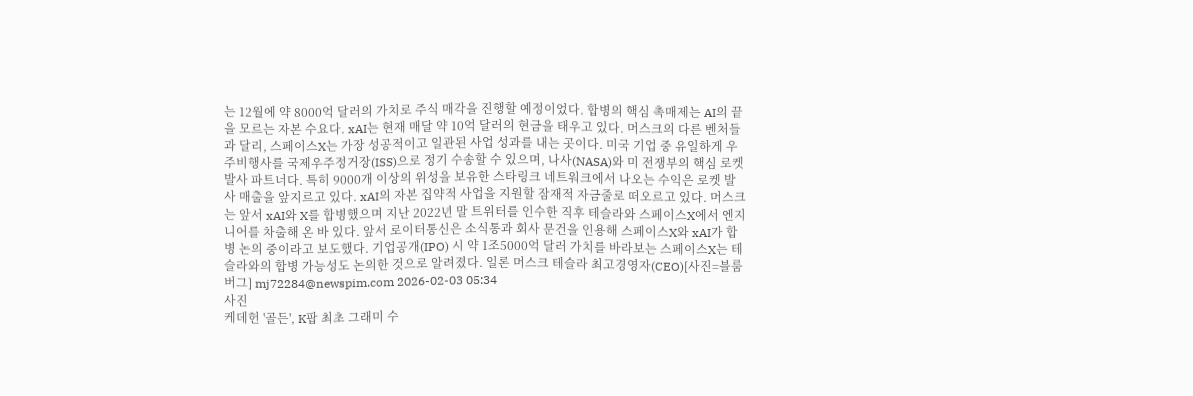는 12월에 약 8000억 달러의 가치로 주식 매각을 진행할 예정이었다. 합병의 핵심 촉매제는 AI의 끝을 모르는 자본 수요다. xAI는 현재 매달 약 10억 달러의 현금을 태우고 있다. 머스크의 다른 벤처들과 달리, 스페이스X는 가장 성공적이고 일관된 사업 성과를 내는 곳이다. 미국 기업 중 유일하게 우주비행사를 국제우주정거장(ISS)으로 정기 수송할 수 있으며, 나사(NASA)와 미 전쟁부의 핵심 로켓 발사 파트너다. 특히 9000개 이상의 위성을 보유한 스타링크 네트워크에서 나오는 수익은 로켓 발사 매출을 앞지르고 있다. xAI의 자본 집약적 사업을 지원할 잠재적 자금줄로 떠오르고 있다. 머스크는 앞서 xAI와 X를 합병했으며 지난 2022년 말 트위터를 인수한 직후 테슬라와 스페이스X에서 엔지니어를 차출해 온 바 있다. 앞서 로이터통신은 소식통과 회사 문건을 인용해 스페이스X와 xAI가 합병 논의 중이라고 보도했다. 기업공개(IPO) 시 약 1조5000억 달러 가치를 바라보는 스페이스X는 테슬라와의 합병 가능성도 논의한 것으로 알려졌다. 일론 머스크 테슬라 최고경영자(CEO)[사진=블룸버그] mj72284@newspim.com 2026-02-03 05:34
사진
케데헌 '골든', K팝 최초 그래미 수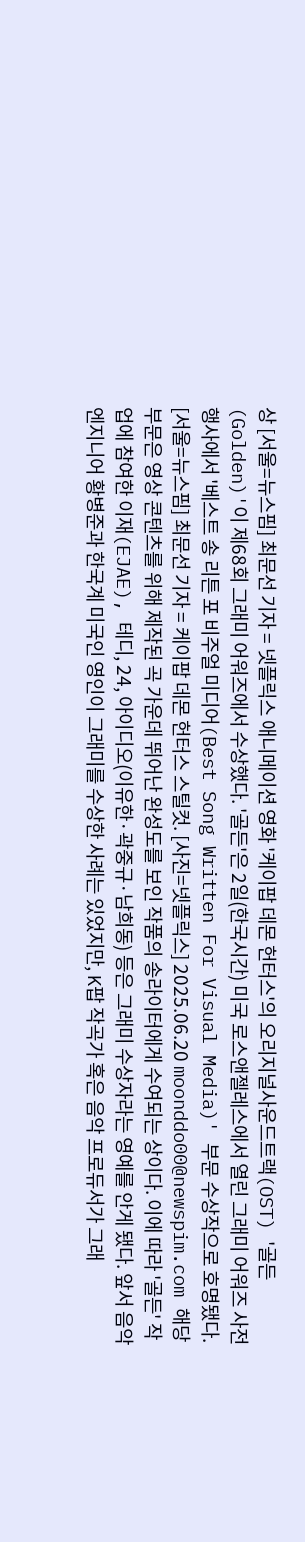상 [서울=뉴스핌] 최문선 기자 = 넷플릭스 애니메이션 영화 '케이팝 데몬 헌터스'의 오리지널사운드트랙(OST) '골든(Golden)'이 제68회 그래미 어워즈에서 수상했다. '골든'은 2일(한국시간) 미국 로스앤젤레스에서 열린 그래미 어워즈 사전 행사에서 '베스트 송 리튼 포 비주얼 미디어(Best Song Written For Visual Media)' 부문 수상작으로 호명됐다. [서울=뉴스핌] 최문선 기자 = 케이팝 데몬 헌터스 스틸컷. [사진=넷플릭스] 2025.06.20 moonddo00@newspim.com 해당 부문은 영상 콘텐츠를 위해 제작된 곡 가운데 뛰어난 완성도를 보인 작품의 송라이터에게 수여되는 상이다. 이에 따라 '골든' 작업에 참여한 이재(EJAE), 테디, 24, 아이디오(이유한·곽중규·남희동) 등은 그래미 수상자라는 영예를 안게 됐다. 앞서 음악 엔지니어 황병준과 한국계 미국인 영인이 그래미를 수상한 사례는 있었지만, K팝 작곡가 혹은 음악 프로듀서가 그래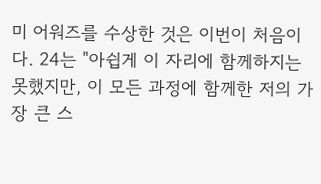미 어워즈를 수상한 것은 이번이 처음이다. 24는 "아쉽게 이 자리에 함께하지는 못했지만, 이 모든 과정에 함께한 저의 가장 큰 스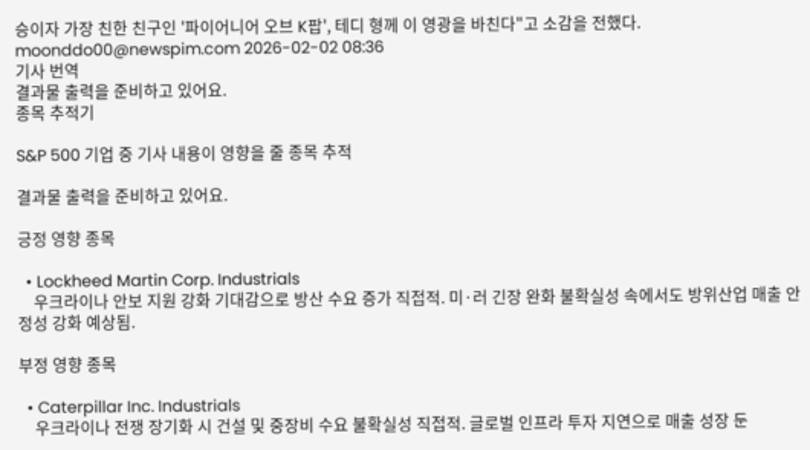승이자 가장 친한 친구인 '파이어니어 오브 K팝', 테디 형께 이 영광을 바친다"고 소감을 전했다. moonddo00@newspim.com 2026-02-02 08:36
기사 번역
결과물 출력을 준비하고 있어요.
종목 추적기

S&P 500 기업 중 기사 내용이 영향을 줄 종목 추적

결과물 출력을 준비하고 있어요.

긍정 영향 종목

  • Lockheed Martin Corp. Industrials
    우크라이나 안보 지원 강화 기대감으로 방산 수요 증가 직접적. 미·러 긴장 완화 불확실성 속에서도 방위산업 매출 안정성 강화 예상됨.

부정 영향 종목

  • Caterpillar Inc. Industrials
    우크라이나 전쟁 장기화 시 건설 및 중장비 수요 불확실성 직접적. 글로벌 인프라 투자 지연으로 매출 성장 둔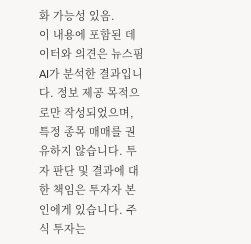화 가능성 있음.
이 내용에 포함된 데이터와 의견은 뉴스핌 AI가 분석한 결과입니다. 정보 제공 목적으로만 작성되었으며, 특정 종목 매매를 권유하지 않습니다. 투자 판단 및 결과에 대한 책임은 투자자 본인에게 있습니다. 주식 투자는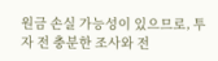원금 손실 가능성이 있으므로, 투자 전 충분한 조사와 전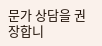문가 상담을 권장합니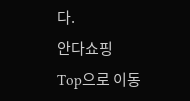다.
안다쇼핑
Top으로 이동